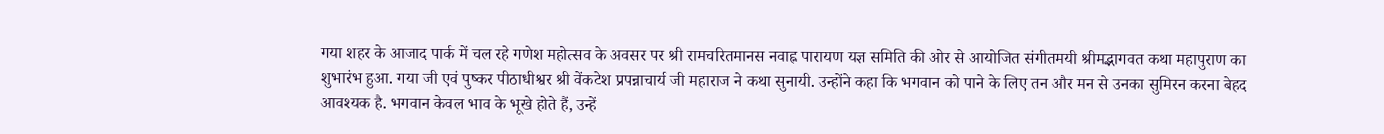गया शहर के आजाद पार्क में चल रहे गणेश महोत्सव के अवसर पर श्री रामचरितमानस नवाह्न पारायण यज्ञ समिति की ओर से आयोजित संगीतमयी श्रीमद्भागवत कथा महापुराण का शुभारंभ हुआ. गया जी एवं पुष्कर पीठाधीश्वर श्री वेंकटेश प्रपन्नाचार्य जी महाराज ने कथा सुनायी. उन्होंने कहा कि भगवान को पाने के लिए तन और मन से उनका सुमिरन करना बेहद आवश्यक है. भगवान केवल भाव के भूखे होते हैं, उन्हें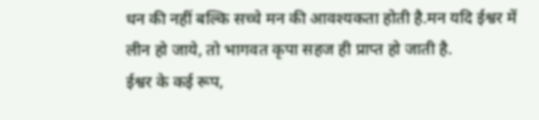धन की नहीं बल्कि सच्चे मन की आवश्यकता होती है.मन यदि ईश्वर में लीन हो जाये, तो भागवत कृपा सहज ही प्राप्त हो जाती है.
ईश्वर के कई रूप,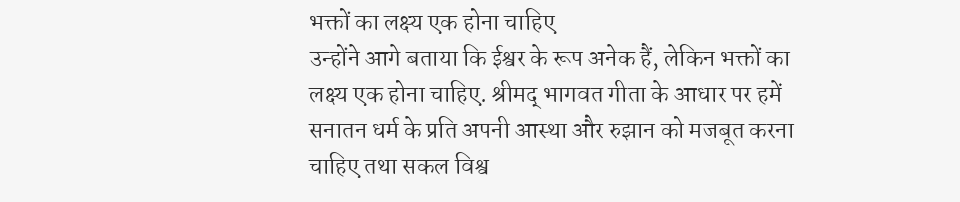भक्तों का लक्ष्य एक होना चाहिए
उन्होंने आगे बताया कि ईश्वर के रूप अनेक हैं, लेकिन भक्तों का लक्ष्य एक होना चाहिए. श्रीमद् भागवत गीता के आधार पर हमें सनातन धर्म के प्रति अपनी आस्था और रुझान को मजबूत करना चाहिए तथा सकल विश्व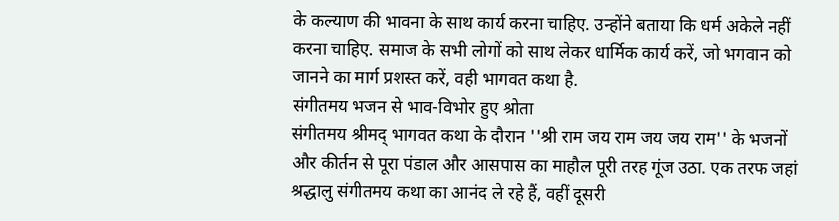के कल्याण की भावना के साथ कार्य करना चाहिए. उन्होंने बताया कि धर्म अकेले नहीं करना चाहिए. समाज के सभी लोगों को साथ लेकर धार्मिक कार्य करें, जो भगवान को जानने का मार्ग प्रशस्त करें, वही भागवत कथा है.
संगीतमय भजन से भाव-विभोर हुए श्रोता
संगीतमय श्रीमद् भागवत कथा के दौरान ''श्री राम जय राम जय जय राम'' के भजनों और कीर्तन से पूरा पंडाल और आसपास का माहौल पूरी तरह गूंज उठा. एक तरफ जहां श्रद्धालु संगीतमय कथा का आनंद ले रहे हैं, वहीं दूसरी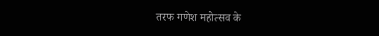तरफ गणेश महोत्सव के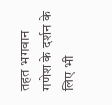तहत भगवान गणेश के दर्शन के लिए भी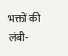भक्तों की लंबी-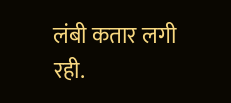लंबी कतार लगी रही.